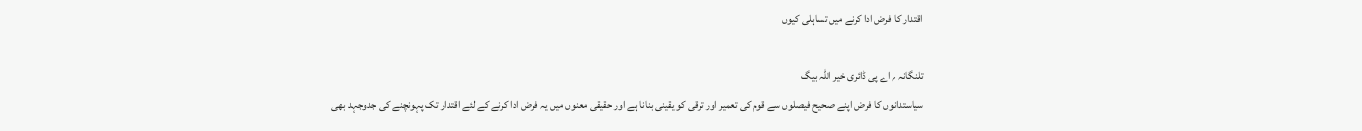اقتدار کا فرض ادا کرنے میں تساہلی کیوں

تلنگانہ ؍ اے پی ڈائری خیر اللہ بیگ
سیاستدانوں کا فرض اپنے صحیح فیصلوں سے قوم کی تعمیر اور ترقی کو یقینی بنانا ہے اور حقیقی معنوں میں یہ فرض ادا کرنے کے لئے اقتدار تک پہونچنے کی جدوجہد بھی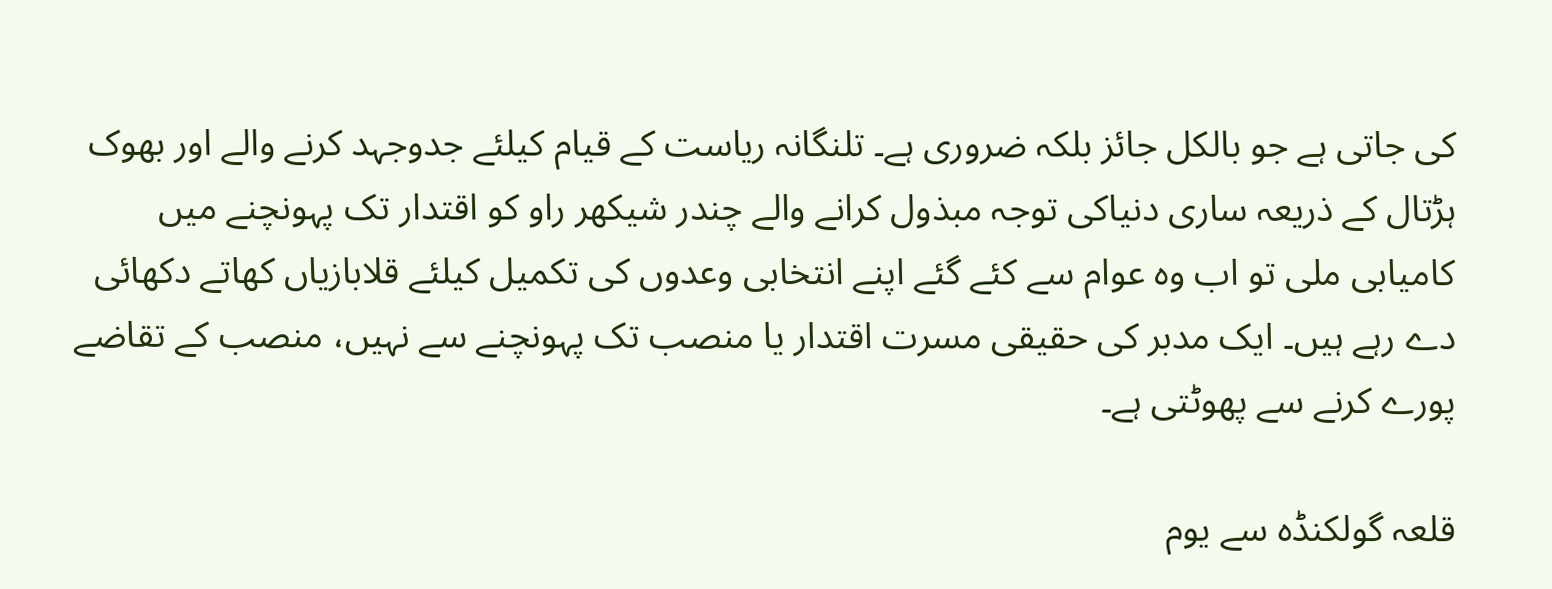کی جاتی ہے جو بالکل جائز بلکہ ضروری ہے۔ تلنگانہ ریاست کے قیام کیلئے جدوجہد کرنے والے اور بھوک ہڑتال کے ذریعہ ساری دنیاکی توجہ مبذول کرانے والے چندر شیکھر راو کو اقتدار تک پہونچنے میں کامیابی ملی تو اب وہ عوام سے کئے گئے اپنے انتخابی وعدوں کی تکمیل کیلئے قلابازیاں کھاتے دکھائی دے رہے ہیں۔ ایک مدبر کی حقیقی مسرت اقتدار یا منصب تک پہونچنے سے نہیں، منصب کے تقاضے پورے کرنے سے پھوٹتی ہے۔

قلعہ گولکنڈہ سے یوم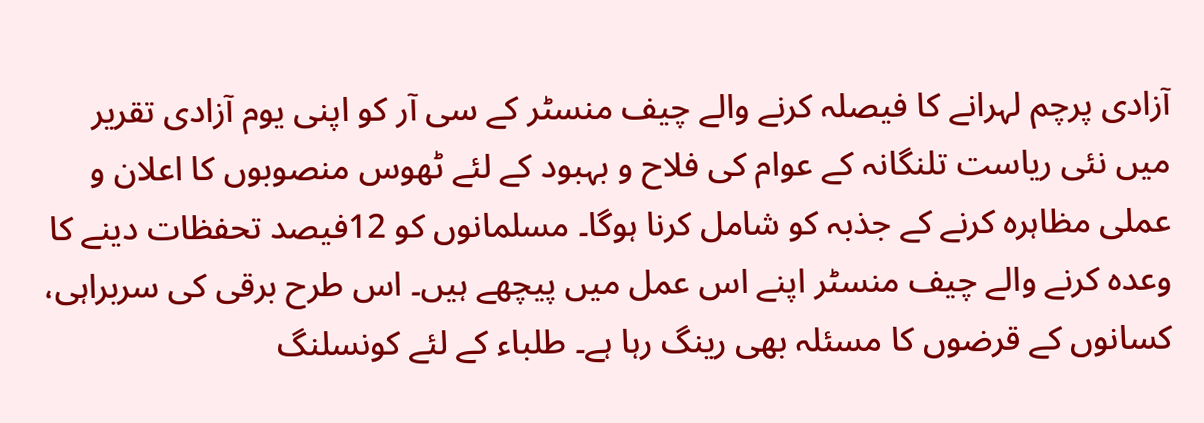آزادی پرچم لہرانے کا فیصلہ کرنے والے چیف منسٹر کے سی آر کو اپنی یوم آزادی تقریر میں نئی ریاست تلنگانہ کے عوام کی فلاح و بہبود کے لئے ٹھوس منصوبوں کا اعلان و عملی مظاہرہ کرنے کے جذبہ کو شامل کرنا ہوگا۔ مسلمانوں کو 12فیصد تحفظات دینے کا وعدہ کرنے والے چیف منسٹر اپنے اس عمل میں پیچھے ہیں۔ اس طرح برقی کی سربراہی، کسانوں کے قرضوں کا مسئلہ بھی رینگ رہا ہے۔ طلباء کے لئے کونسلنگ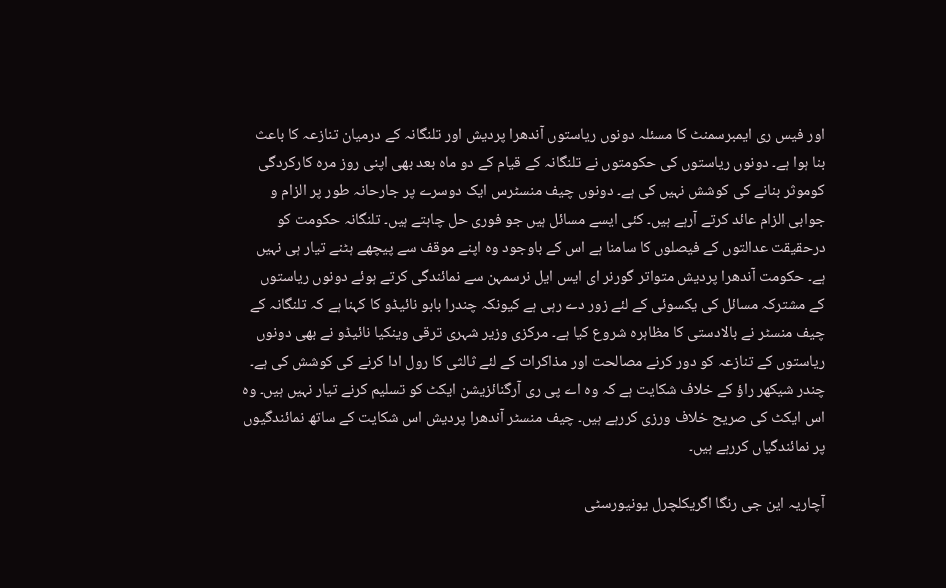اور فیس ری ایمبرسمنٹ کا مسئلہ دونوں ریاستوں آندھرا پردیش اور تلنگانہ کے درمیان تنازعہ کا باعث بنا ہوا ہے۔ دونوں ریاستوں کی حکومتوں نے تلنگانہ کے قیام کے دو ماہ بعد بھی اپنی روز مرہ کارکردگی کوموثر بنانے کی کوشش نہیں کی ہے۔ دونوں چیف منسٹرس ایک دوسرے پر جارحانہ طور پر الزام و جوابی الزام عائد کرتے آرہے ہیں۔ کئی ایسے مسائل ہیں جو فوری حل چاہتے ہیں۔ تلنگانہ حکومت کو درحقیقت عدالتوں کے فیصلوں کا سامنا ہے اس کے باوجود وہ اپنے موقف سے پیچھے ہٹنے تیار ہی نہیں ہے۔ حکومت آندھرا پردیش متواتر گورنر ای ایس ایل نرسمہن سے نمائندگی کرتے ہوئے دونوں ریاستوں کے مشترکہ مسائل کی یکسوئی کے لئے زور دے رہی ہے کیونکہ چندرا بابو نائیڈو کا کہنا ہے کہ تلنگانہ کے چیف منسٹر نے بالادستی کا مظاہرہ شروع کیا ہے۔ مرکزی وزیر شہری ترقی وینکیا نائیڈو نے بھی دونوں ریاستوں کے تنازعہ کو دور کرنے مصالحت اور مذاکرات کے لئے ثالثی کا رول ادا کرنے کی کوشش کی ہے۔ چندر شیکھر راؤ کے خلاف شکایت ہے کہ وہ اے پی ری آرگنائزیشن ایکٹ کو تسلیم کرنے تیار نہیں ہیں۔ وہ اس ایکٹ کی صریح خلاف ورزی کررہے ہیں۔ چیف منسٹر آندھرا پردیش اس شکایت کے ساتھ نمائندگیوں پر نمائندگیاں کررہے ہیں۔

آچاریہ این جی رنگا اگریکلچرل یونیورسٹی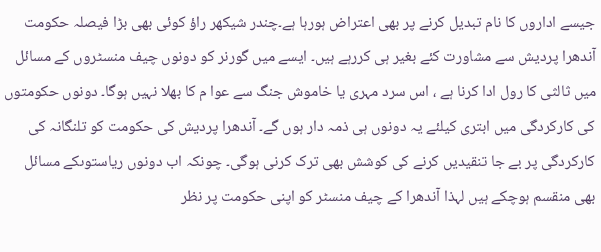جیسے اداروں کا نام تبدیل کرنے پر بھی اعتراض ہورہا ہے۔چندر شیکھر راؤ کوئی بھی بڑا فیصلہ حکومت آندھرا پردیش سے مشاورت کئے بغیر ہی کررہے ہیں۔ ایسے میں گورنر کو دونوں چیف منسٹروں کے مسائل میں ثالثی کا رول ادا کرنا ہے ، اس سرد مہری یا خاموش جنگ سے عوا م کا بھلا نہیں ہوگا۔ دونوں حکومتوں کی کارکردگی میں ابتری کیلئے یہ دونوں ہی ذمہ دار ہوں گے۔ آندھرا پردیش کی حکومت کو تلنگانہ کی کارکردگی پر بے جا تنقیدیں کرنے کی کوشش بھی ترک کرنی ہوگی۔ چونکہ اب دونوں ریاستوںکے مسائل بھی منقسم ہوچکے ہیں لہذا آندھرا کے چیف منسٹر کو اپنی حکومت پر نظر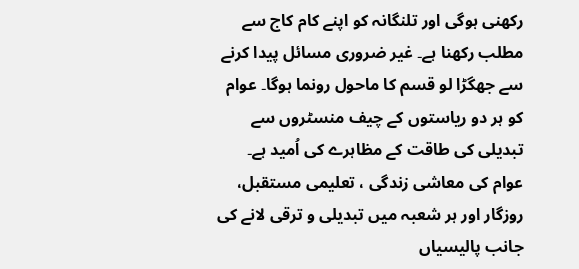رکھنی ہوگی اور تلنگانہ کو اپنے کام کاج سے مطلب رکھنا ہے۔ غیر ضروری مسائل پیدا کرنے سے جھگڑا لو قسم کا ماحول رونما ہوگا۔ عوام کو ہر دو ریاستوں کے چیف منسٹروں سے تبدیلی کی طاقت کے مظاہرے کی اُمید ہے۔ عوام کی معاشی زندگی ، تعلیمی مستقبل، روزگار اور ہر شعبہ میں تبدیلی و ترقی لانے کی جانب پالیسیاں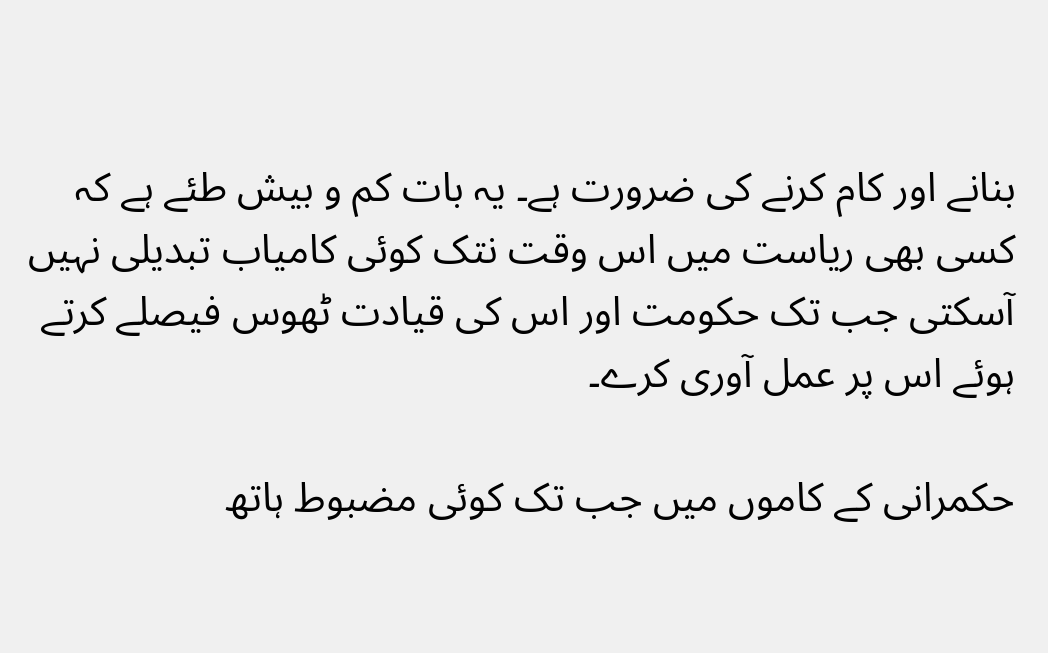بنانے اور کام کرنے کی ضرورت ہے۔ یہ بات کم و بیش طئے ہے کہ کسی بھی ریاست میں اس وقت نتک کوئی کامیاب تبدیلی نہیں آسکتی جب تک حکومت اور اس کی قیادت ٹھوس فیصلے کرتے ہوئے اس پر عمل آوری کرے۔

حکمرانی کے کاموں میں جب تک کوئی مضبوط ہاتھ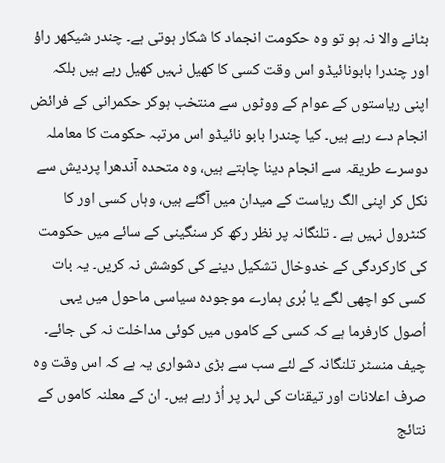بٹانے والا نہ ہو تو وہ حکومت انجماد کا شکار ہوتی ہے۔ چندر شیکھر راؤ اور چندرا بابونائیڈو اس وقت کسی کا کھیل نہیں کھیل رہے ہیں بلکہ اپنی ریاستوں کے عوام کے ووٹوں سے منتخب ہوکر حکمرانی کے فرائض انجام دے رہے ہیں۔ کیا چندرا بابو نائیڈو اس مرتبہ حکومت کا معاملہ دوسرے طریقہ سے انجام دینا چاہتے ہیں، وہ متحدہ آندھرا پردیش سے نکل کر اپنی الگ ریاست کے میدان میں آگئے ہیں، وہاں کسی اور کا کنٹرول نہیں ہے ۔ تلنگانہ پر نظر رکھ کر سنگینی کے سائے میں حکومت کی کارکردگی کے خدوخال تشکیل دینے کی کوشش نہ کریں۔ یہ بات کسی کو اچھی لگے یا بُری ہمارے موجودہ سیاسی ماحول میں یہی اُصول کارفرما ہے کہ کسی کے کاموں میں کوئی مداخلت نہ کی جائے۔ چیف منسٹر تلنگانہ کے لئے سب سے بڑی دشواری یہ ہے کہ اس وقت وہ صرف اعلانات اور تیقنات کی لہر پر اُڑ رہے ہیں۔ ان کے معلنہ کاموں کے نتائج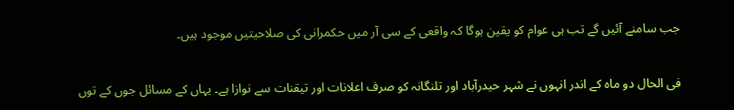جب سامنے آئیں گے تب ہی عوام کو یقین ہوگا کہ واقعی کے سی آر میں حکمرانی کی صلاحیتیں موجود ہیں۔

فی الحال دو ماہ کے اندر انہوں نے شہر حیدرآباد اور تلنگانہ کو صرف اعلانات اور تیقنات سے نوازا ہے۔ یہاں کے مسائل جوں کے توں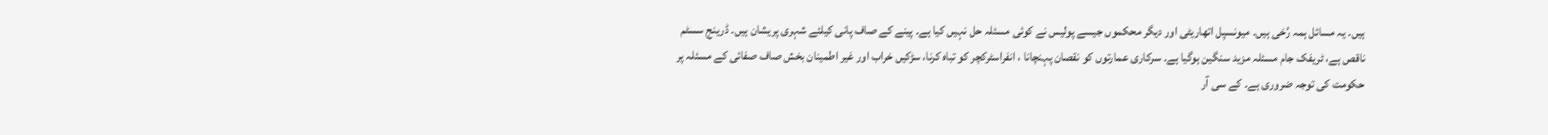ہیں۔ یہ مسائل ہمہ رُخی ہیں۔ میونسپل اتھاریٹی اور دیگر محکموں جیسے پولیس نے کوئی مسئلہ حل نہیں کیا ہے۔ پینے کے صاف پانی کیلئے شہری پریشان ہیں۔ ڈرینج سسٹم ناقص ہے، ٹریفک جام مسئلہ مزید سنگین ہوگیا ہے۔ سرکاری عمارتوں کو نقصان پہنچانا ، انفراسٹرکچر کو تباہ کرنا، سڑکیں خراب اور غیر اطمینان بخش صاف صفائی کے مسئلہ پر حکومت کی توجہ ضروری ہے۔ کے سی آر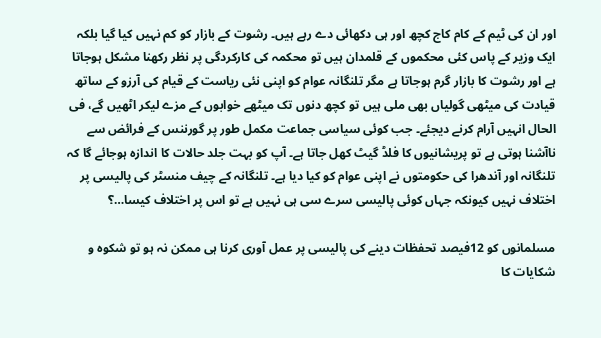اور ان کی ٹیم کے کام کاج کچھ اور ہی دکھائی دے رہے ہیں۔ رشوت کے بازار کو کم نہیں کیا گیا بلکہ ایک وزیر کے پاس کئی محکموں کے قلمدان ہیں تو محکمہ کی کارکردگی پر نظر رکھنا مشکل ہوجاتا ہے اور رشوت کا بازار گرم ہوجاتا ہے مگر تلنگانہ عوام کو اپنی نئی ریاست کے قیام کی آرزو کے ساتھ قیادت کی میٹھی گولیاں بھی ملی ہیں تو کچھ دنوں تک میٹھے خوابوں کے مزے لیکر اٹھیں گے، فی الحال انہیں آرام کرنے دیجئے۔ جب کوئی سیاسی جماعت مکمل طور پر گورننس کے فرائض سے ناآشنا ہوتی ہے تو پریشانیوں کا فلڈ گیٹ کھل جاتا ہے۔ آپ کو بہت جلد حالات کا اندازہ ہوجائے گا کہ تلنگانہ اور آندھرا کی حکومتوں نے اپنی عوام کو کیا دیا ہے۔ تلنگانہ کے چیف منسٹر کی پالیسی پر اختلاف نہیں کیونکہ جہاں کوئی پالیسی سرے سی ہی نہیں ہے تو اس پر اختلاف کیسا…؟

مسلمانوں کو 12فیصد تحفظات دینے کی پالیسی پر عمل آوری کرنا ہی ممکن نہ ہو تو شکوہ و شکایات کا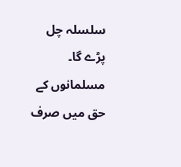سلسلہ چل پڑے گا۔ مسلمانوں کے حق میں صرف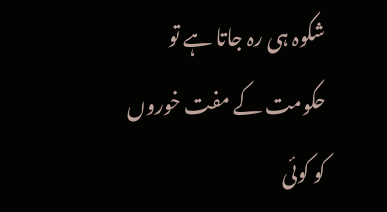شکوہ ہی رہ جاتا ہے تو حکومت کے مفت خوروں کو کوئی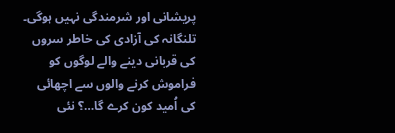پریشانی اور شرمندگی نہیں ہوگی۔ تلنگانہ کی آزادی کی خاطر سروں کی قربانی دینے والے لوگوں کو فراموش کرنے والوں سے اچھائی کی اُمید کون کرے گا…؟ نئی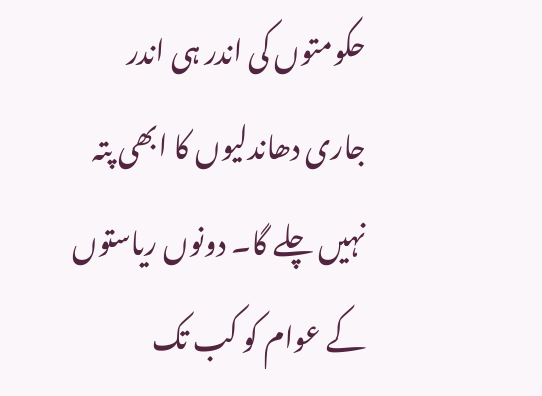حکومتوں کی اندر ہی اندر جاری دھاندلیوں کا ابھی پتہ نہیں چلے گا۔ دونوں ریاستوں کے عوام کو کب تک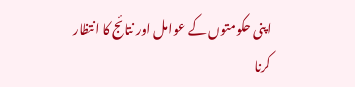اپنی حکومتوں کے عوامل اور نتائج کا انتظار کرنا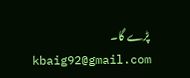پڑے گا۔
kbaig92@gmail.com